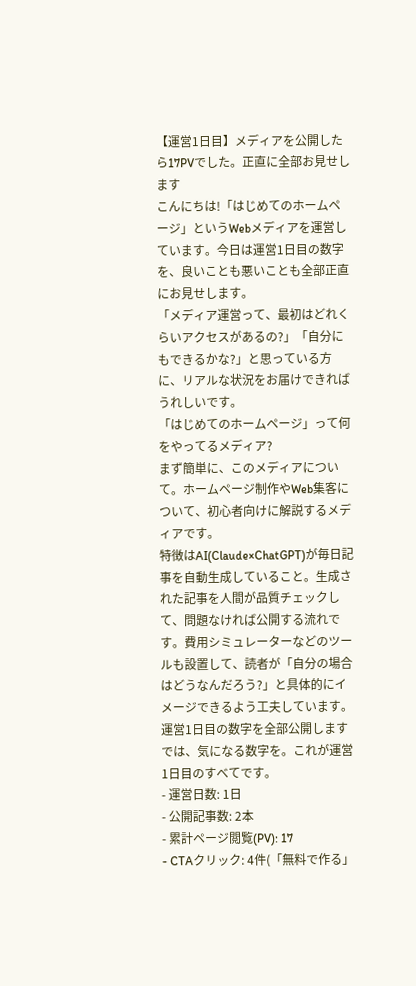【運営1日目】メディアを公開したら17PVでした。正直に全部お見せします
こんにちは!「はじめてのホームページ」というWebメディアを運営しています。今日は運営1日目の数字を、良いことも悪いことも全部正直にお見せします。
「メディア運営って、最初はどれくらいアクセスがあるの?」「自分にもできるかな?」と思っている方に、リアルな状況をお届けできればうれしいです。
「はじめてのホームページ」って何をやってるメディア?
まず簡単に、このメディアについて。ホームページ制作やWeb集客について、初心者向けに解説するメディアです。
特徴はAI(Claude×ChatGPT)が毎日記事を自動生成していること。生成された記事を人間が品質チェックして、問題なければ公開する流れです。費用シミュレーターなどのツールも設置して、読者が「自分の場合はどうなんだろう?」と具体的にイメージできるよう工夫しています。
運営1日目の数字を全部公開します
では、気になる数字を。これが運営1日目のすべてです。
- 運営日数: 1日
- 公開記事数: 2本
- 累計ページ閲覧(PV): 17
- CTAクリック: 4件(「無料で作る」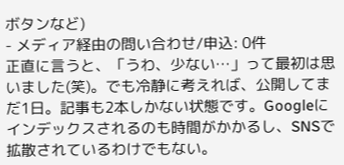ボタンなど)
- メディア経由の問い合わせ/申込: 0件
正直に言うと、「うわ、少ない…」って最初は思いました(笑)。でも冷静に考えれば、公開してまだ1日。記事も2本しかない状態です。Googleにインデックスされるのも時間がかかるし、SNSで拡散されているわけでもない。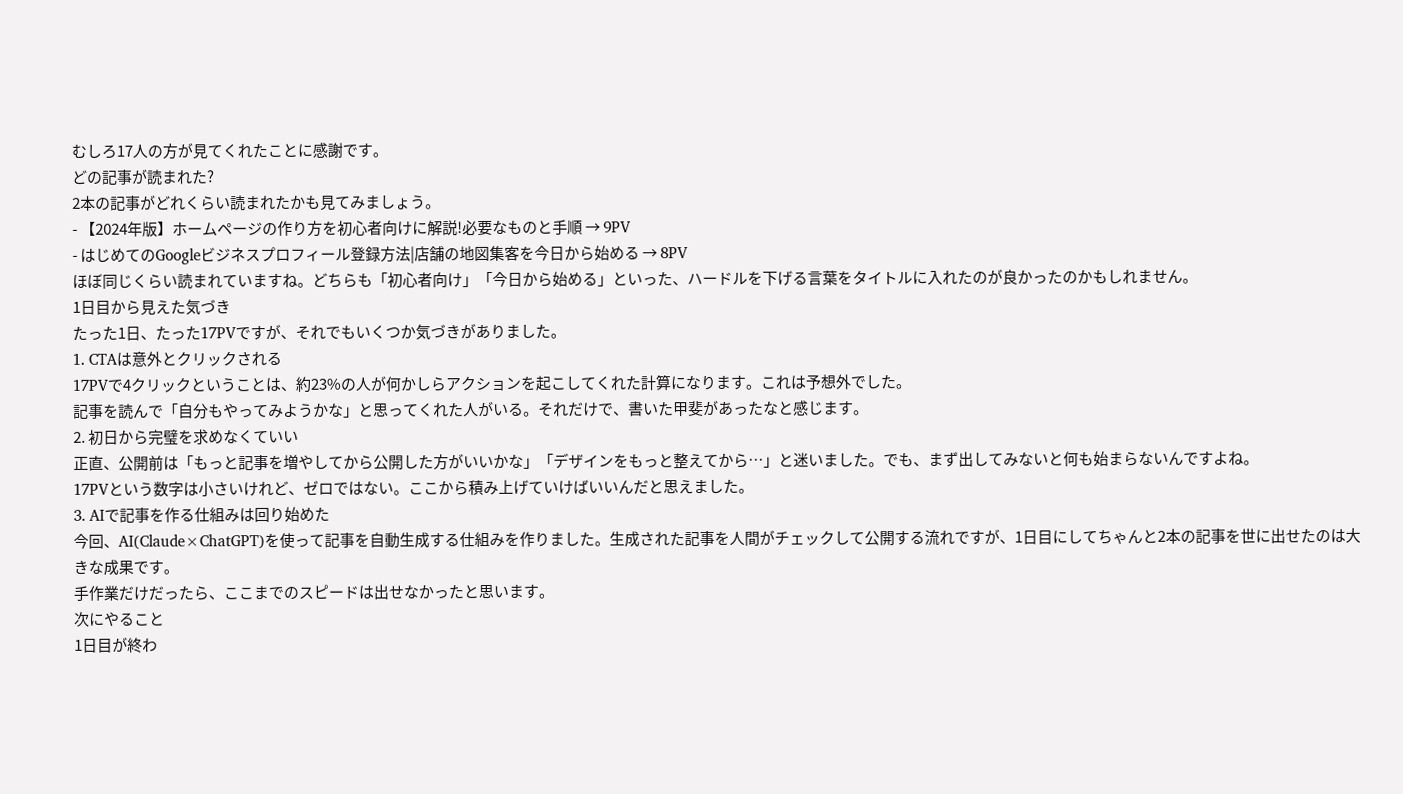むしろ17人の方が見てくれたことに感謝です。
どの記事が読まれた?
2本の記事がどれくらい読まれたかも見てみましょう。
- 【2024年版】ホームページの作り方を初心者向けに解説!必要なものと手順 → 9PV
- はじめてのGoogleビジネスプロフィール登録方法|店舗の地図集客を今日から始める → 8PV
ほぼ同じくらい読まれていますね。どちらも「初心者向け」「今日から始める」といった、ハードルを下げる言葉をタイトルに入れたのが良かったのかもしれません。
1日目から見えた気づき
たった1日、たった17PVですが、それでもいくつか気づきがありました。
1. CTAは意外とクリックされる
17PVで4クリックということは、約23%の人が何かしらアクションを起こしてくれた計算になります。これは予想外でした。
記事を読んで「自分もやってみようかな」と思ってくれた人がいる。それだけで、書いた甲斐があったなと感じます。
2. 初日から完璧を求めなくていい
正直、公開前は「もっと記事を増やしてから公開した方がいいかな」「デザインをもっと整えてから…」と迷いました。でも、まず出してみないと何も始まらないんですよね。
17PVという数字は小さいけれど、ゼロではない。ここから積み上げていけばいいんだと思えました。
3. AIで記事を作る仕組みは回り始めた
今回、AI(Claude×ChatGPT)を使って記事を自動生成する仕組みを作りました。生成された記事を人間がチェックして公開する流れですが、1日目にしてちゃんと2本の記事を世に出せたのは大きな成果です。
手作業だけだったら、ここまでのスピードは出せなかったと思います。
次にやること
1日目が終わ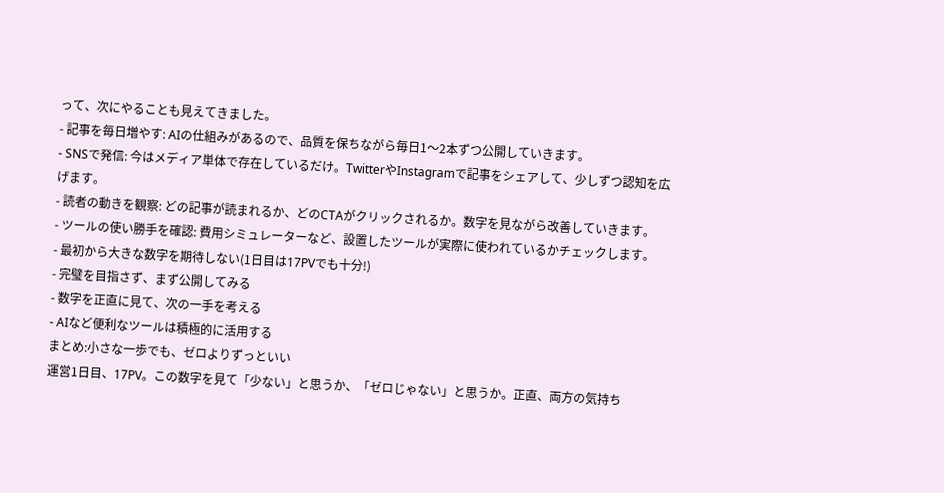って、次にやることも見えてきました。
- 記事を毎日増やす: AIの仕組みがあるので、品質を保ちながら毎日1〜2本ずつ公開していきます。
- SNSで発信: 今はメディア単体で存在しているだけ。TwitterやInstagramで記事をシェアして、少しずつ認知を広げます。
- 読者の動きを観察: どの記事が読まれるか、どのCTAがクリックされるか。数字を見ながら改善していきます。
- ツールの使い勝手を確認: 費用シミュレーターなど、設置したツールが実際に使われているかチェックします。
- 最初から大きな数字を期待しない(1日目は17PVでも十分!)
- 完璧を目指さず、まず公開してみる
- 数字を正直に見て、次の一手を考える
- AIなど便利なツールは積極的に活用する
まとめ:小さな一歩でも、ゼロよりずっといい
運営1日目、17PV。この数字を見て「少ない」と思うか、「ゼロじゃない」と思うか。正直、両方の気持ち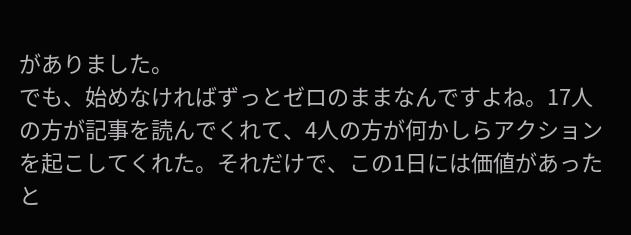がありました。
でも、始めなければずっとゼロのままなんですよね。17人の方が記事を読んでくれて、4人の方が何かしらアクションを起こしてくれた。それだけで、この1日には価値があったと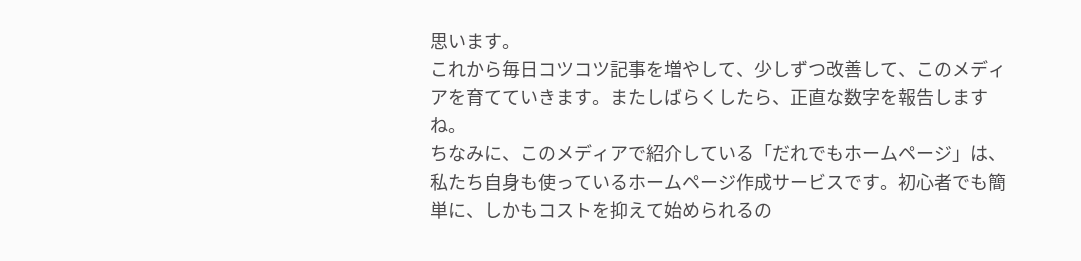思います。
これから毎日コツコツ記事を増やして、少しずつ改善して、このメディアを育てていきます。またしばらくしたら、正直な数字を報告しますね。
ちなみに、このメディアで紹介している「だれでもホームページ」は、私たち自身も使っているホームページ作成サービスです。初心者でも簡単に、しかもコストを抑えて始められるの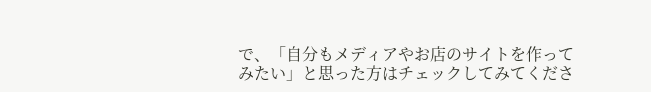で、「自分もメディアやお店のサイトを作ってみたい」と思った方はチェックしてみてくださ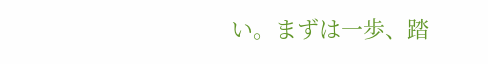い。まずは一歩、踏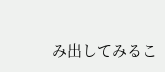み出してみるこ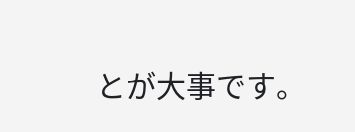とが大事です。